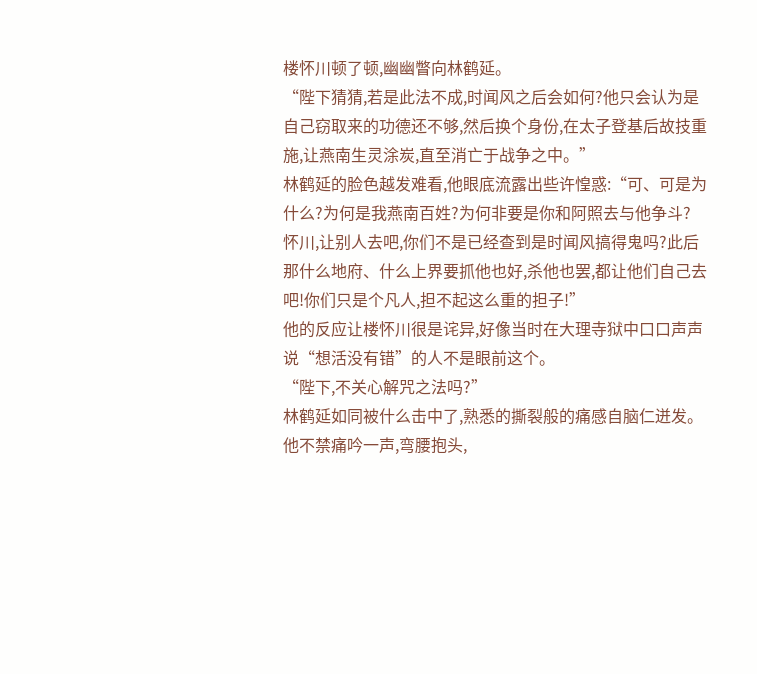楼怀川顿了顿,幽幽瞥向林鹤延。
“陛下猜猜,若是此法不成,时闻风之后会如何?他只会认为是自己窃取来的功德还不够,然后换个身份,在太子登基后故技重施,让燕南生灵涂炭,直至消亡于战争之中。”
林鹤延的脸色越发难看,他眼底流露出些许惶惑:“可、可是为什么?为何是我燕南百姓?为何非要是你和阿照去与他争斗?
怀川,让别人去吧,你们不是已经查到是时闻风搞得鬼吗?此后那什么地府、什么上界要抓他也好,杀他也罢,都让他们自己去吧!你们只是个凡人,担不起这么重的担子!”
他的反应让楼怀川很是诧异,好像当时在大理寺狱中口口声声说“想活没有错”的人不是眼前这个。
“陛下,不关心解咒之法吗?”
林鹤延如同被什么击中了,熟悉的撕裂般的痛感自脑仁迸发。
他不禁痛吟一声,弯腰抱头,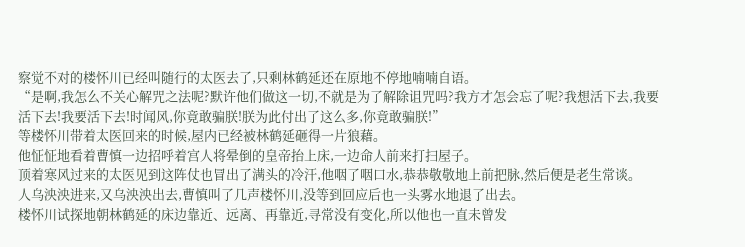察觉不对的楼怀川已经叫随行的太医去了,只剩林鹤延还在原地不停地喃喃自语。
“是啊,我怎么不关心解咒之法呢?默许他们做这一切,不就是为了解除诅咒吗?我方才怎会忘了呢?我想活下去,我要活下去!我要活下去!时闻风,你竟敢骗朕!朕为此付出了这么多,你竟敢骗朕!”
等楼怀川带着太医回来的时候,屋内已经被林鹤延砸得一片狼藉。
他怔怔地看着曹慎一边招呼着宫人将晕倒的皇帝抬上床,一边命人前来打扫屋子。
顶着寒风过来的太医见到这阵仗也冒出了满头的冷汗,他咽了咽口水,恭恭敬敬地上前把脉,然后便是老生常谈。
人乌泱泱进来,又乌泱泱出去,曹慎叫了几声楼怀川,没等到回应后也一头雾水地退了出去。
楼怀川试探地朝林鹤延的床边靠近、远离、再靠近,寻常没有变化,所以他也一直未曾发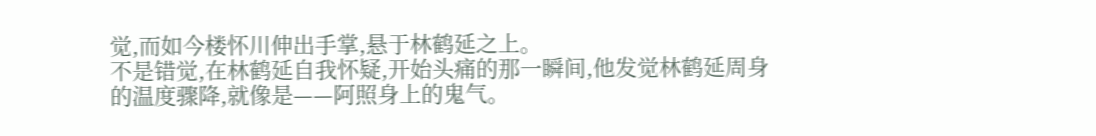觉,而如今楼怀川伸出手掌,悬于林鹤延之上。
不是错觉,在林鹤延自我怀疑,开始头痛的那一瞬间,他发觉林鹤延周身的温度骤降,就像是——阿照身上的鬼气。